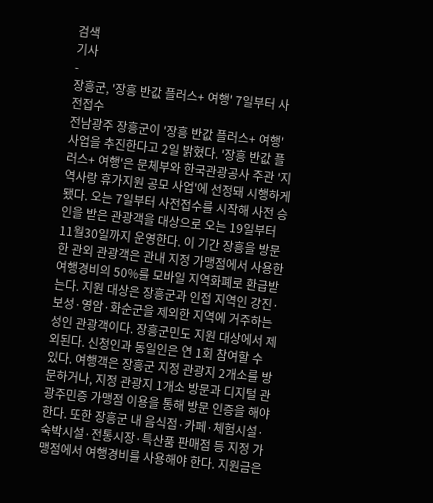검색
기사
-
장흥군, '장흥 반값 플러스+ 여행' 7일부터 사전접수
전남광주 장흥군이 '장흥 반값 플러스+ 여행' 사업을 추진한다고 2일 밝혔다. '장흥 반값 플러스+ 여행'은 문체부와 한국관광공사 주관 '지역사랑 휴가지원 공모 사업'에 선정돼 시행하게 됐다. 오는 7일부터 사전접수를 시작해 사전 승인을 받은 관광객을 대상으로 오는 19일부터 11월30일까지 운영한다. 이 기간 장흥을 방문한 관외 관광객은 관내 지정 가맹점에서 사용한 여행경비의 50%를 모바일 지역화폐로 환급받는다. 지원 대상은 장흥군과 인접 지역인 강진·보성·영암·화순군을 제외한 지역에 거주하는 성인 관광객이다. 장흥군민도 지원 대상에서 제외된다. 신청인과 동일인은 연 1회 참여할 수 있다. 여행객은 장흥군 지정 관광지 2개소를 방문하거나, 지정 관광지 1개소 방문과 디지털 관광주민증 가맹점 이용을 통해 방문 인증을 해야 한다. 또한 장흥군 내 음식점·카페·체험시설·숙박시설·전통시장·특산품 판매점 등 지정 가맹점에서 여행경비를 사용해야 한다. 지원금은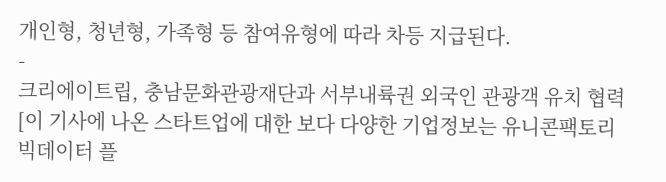개인형, 청년형, 가족형 등 참여유형에 따라 차등 지급된다.
-
크리에이트립, 충남문화관광재단과 서부내륙권 외국인 관광객 유치 협력
[이 기사에 나온 스타트업에 대한 보다 다양한 기업정보는 유니콘팩토리 빅데이터 플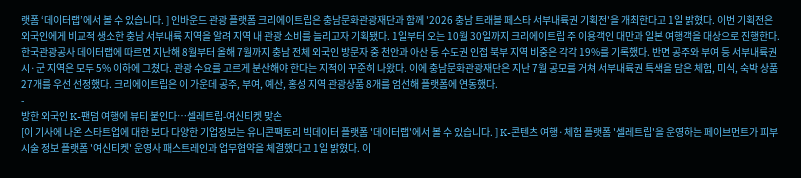랫폼 ‘데이터랩’에서 볼 수 있습니다. ] 인바운드 관광 플랫폼 크리에이트립은 충남문화관광재단과 함께 '2026 충남 트래블 페스타 서부내륙권 기획전'을 개최한다고 1일 밝혔다. 이번 기획전은 외국인에게 비교적 생소한 충남 서부내륙 지역을 알려 지역 내 관광 소비를 늘리고자 기획됐다. 1일부터 오는 10월 30일까지 크리에이트립 주 이용객인 대만과 일본 여행객을 대상으로 진행한다. 한국관광공사 데이터랩에 따르면 지난해 8월부터 올해 7월까지 충남 전체 외국인 방문자 중 천안과 아산 등 수도권 인접 북부 지역 비중은 각각 19%를 기록했다. 반면 공주와 부여 등 서부내륙권 시·군 지역은 모두 5% 이하에 그쳤다. 관광 수요를 고르게 분산해야 한다는 지적이 꾸준히 나왔다. 이에 충남문화관광재단은 지난 7월 공모를 거쳐 서부내륙권 특색을 담은 체험, 미식, 숙박 상품 27개를 우선 선정했다. 크리에이트립은 이 가운데 공주, 부여, 예산, 홍성 지역 관광상품 8개를 엄선해 플랫폼에 연동했다.
-
방한 외국인 K-팬덤 여행에 뷰티 붙인다…셀레트립-여신티켓 맞손
[이 기사에 나온 스타트업에 대한 보다 다양한 기업정보는 유니콘팩토리 빅데이터 플랫폼 '데이터랩'에서 볼 수 있습니다. ] K-콘텐츠 여행·체험 플랫폼 '셀레트립'을 운영하는 페이브먼트가 피부 시술 정보 플랫폼 '여신티켓' 운영사 패스트레인과 업무협약을 체결했다고 1일 밝혔다. 이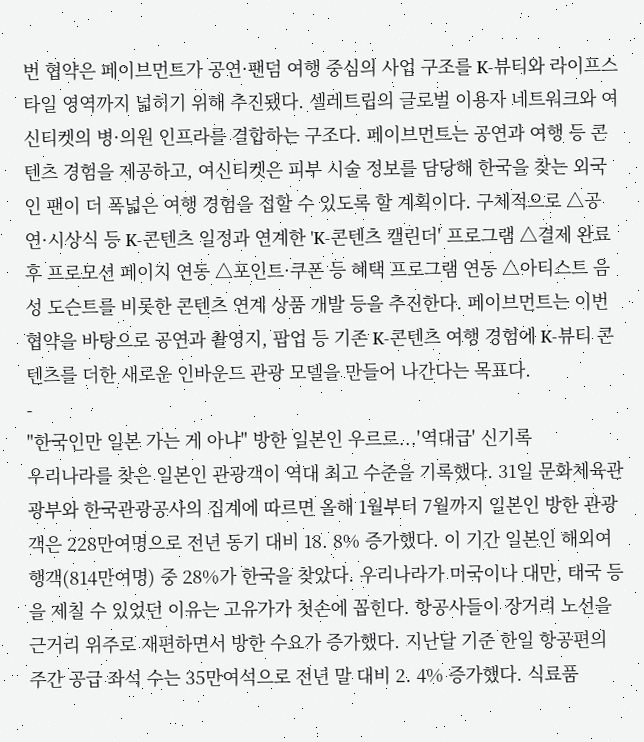번 협약은 페이브먼트가 공연·팬덤 여행 중심의 사업 구조를 K-뷰티와 라이프스타일 영역까지 넓히기 위해 추진됐다. 셀레트립의 글로벌 이용자 네트워크와 여신티켓의 병·의원 인프라를 결합하는 구조다. 페이브먼트는 공연과 여행 등 콘텐츠 경험을 제공하고, 여신티켓은 피부 시술 정보를 담당해 한국을 찾는 외국인 팬이 더 폭넓은 여행 경험을 접할 수 있도록 할 계획이다. 구체적으로 △공연·시상식 등 K-콘텐츠 일정과 연계한 'K-콘텐츠 캘린더' 프로그램 △결제 완료 후 프로모션 페이지 연동 △포인트·쿠폰 등 혜택 프로그램 연동 △아티스트 음성 도슨트를 비롯한 콘텐츠 연계 상품 개발 등을 추진한다. 페이브먼트는 이번 협약을 바탕으로 공연과 촬영지, 팝업 등 기존 K-콘텐츠 여행 경험에 K-뷰티 콘텐츠를 더한 새로운 인바운드 관광 모델을 만들어 나간다는 목표다.
-
"한국인만 일본 가는 게 아냐" 방한 일본인 우르르...'역대급' 신기록
우리나라를 찾은 일본인 관광객이 역대 최고 수준을 기록했다. 31일 문화체육관광부와 한국관광공사의 집계에 따르면 올해 1월부터 7월까지 일본인 방한 관광객은 228만여명으로 전년 동기 대비 18. 8% 증가했다. 이 기간 일본인 해외여행객(814만여명) 중 28%가 한국을 찾았다. 우리나라가 미국이나 대만, 태국 등을 제칠 수 있었던 이유는 고유가가 첫손에 꼽힌다. 항공사들이 장거리 노선을 근거리 위주로 재편하면서 방한 수요가 증가했다. 지난달 기준 한일 항공편의 주간 공급 좌석 수는 35만여석으로 전년 말 대비 2. 4% 증가했다. 식료품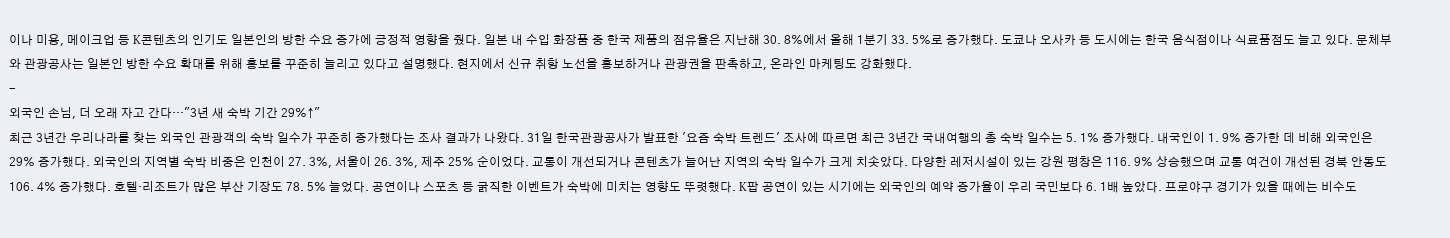이나 미용, 메이크업 등 K콘텐츠의 인기도 일본인의 방한 수요 증가에 긍정적 영향을 줬다. 일본 내 수입 화장품 중 한국 제품의 점유율은 지난해 30. 8%에서 올해 1분기 33. 5%로 증가했다. 도쿄나 오사카 등 도시에는 한국 음식점이나 식료품점도 늘고 있다. 문체부와 관광공사는 일본인 방한 수요 확대를 위해 홍보를 꾸준히 늘리고 있다고 설명했다. 현지에서 신규 취항 노선을 홍보하거나 관광권을 판촉하고, 온라인 마케팅도 강화했다.
-
외국인 손님, 더 오래 자고 간다…"3년 새 숙박 기간 29%↑"
최근 3년간 우리나라를 찾는 외국인 관광객의 숙박 일수가 꾸준히 증가했다는 조사 결과가 나왔다. 31일 한국관광공사가 발표한 '요즘 숙박 트렌드' 조사에 따르면 최근 3년간 국내여행의 총 숙박 일수는 5. 1% 증가했다. 내국인이 1. 9% 증가한 데 비해 외국인은 29% 증가했다. 외국인의 지역별 숙박 비중은 인천이 27. 3%, 서울이 26. 3%, 제주 25% 순이었다. 교통이 개선되거나 콘텐츠가 늘어난 지역의 숙박 일수가 크게 치솟았다. 다양한 레저시설이 있는 강원 평창은 116. 9% 상승했으며 교통 여건이 개선된 경북 안동도 106. 4% 증가했다. 호텔·리조트가 많은 부산 기장도 78. 5% 늘었다. 공연이나 스포츠 등 굵직한 이벤트가 숙박에 미치는 영향도 뚜렷했다. K팝 공연이 있는 시기에는 외국인의 예약 증가율이 우리 국민보다 6. 1배 높았다. 프로야구 경기가 있을 때에는 비수도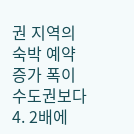권 지역의 숙박 예약 증가 폭이 수도권보다 4. 2배에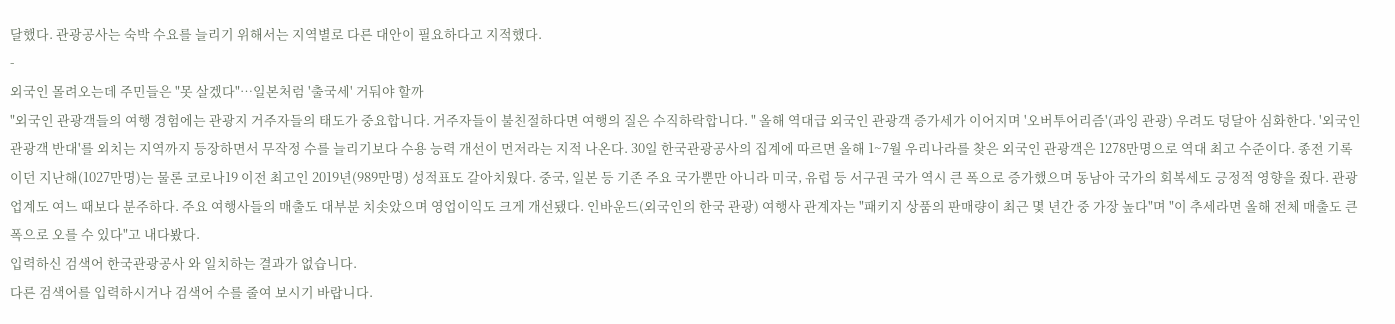달했다. 관광공사는 숙박 수요를 늘리기 위해서는 지역별로 다른 대안이 필요하다고 지적했다.
-
외국인 몰려오는데 주민들은 "못 살겠다"…일본처럼 '출국세' 거둬야 할까
"외국인 관광객들의 여행 경험에는 관광지 거주자들의 태도가 중요합니다. 거주자들이 불친절하다면 여행의 질은 수직하락합니다. " 올해 역대급 외국인 관광객 증가세가 이어지며 '오버투어리즘'(과잉 관광) 우려도 덩달아 심화한다. '외국인 관광객 반대'를 외치는 지역까지 등장하면서 무작정 수를 늘리기보다 수용 능력 개선이 먼저라는 지적 나온다. 30일 한국관광공사의 집계에 따르면 올해 1~7월 우리나라를 찾은 외국인 관광객은 1278만명으로 역대 최고 수준이다. 종전 기록이던 지난해(1027만명)는 물론 코로나19 이전 최고인 2019년(989만명) 성적표도 갈아치웠다. 중국, 일본 등 기존 주요 국가뿐만 아니라 미국, 유럽 등 서구권 국가 역시 큰 폭으로 증가했으며 동남아 국가의 회복세도 긍정적 영향을 줬다. 관광업계도 여느 때보다 분주하다. 주요 여행사들의 매출도 대부분 치솟았으며 영업이익도 크게 개선됐다. 인바운드(외국인의 한국 관광) 여행사 관계자는 "패키지 상품의 판매량이 최근 몇 년간 중 가장 높다"며 "이 추세라면 올해 전체 매출도 큰 폭으로 오를 수 있다"고 내다봤다.
입력하신 검색어 한국관광공사 와 일치하는 결과가 없습니다.
다른 검색어를 입력하시거나 검색어 수를 줄여 보시기 바랍니다.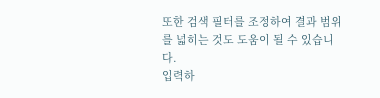또한 검색 필터를 조정하여 결과 범위를 넓히는 것도 도움이 될 수 있습니다.
입력하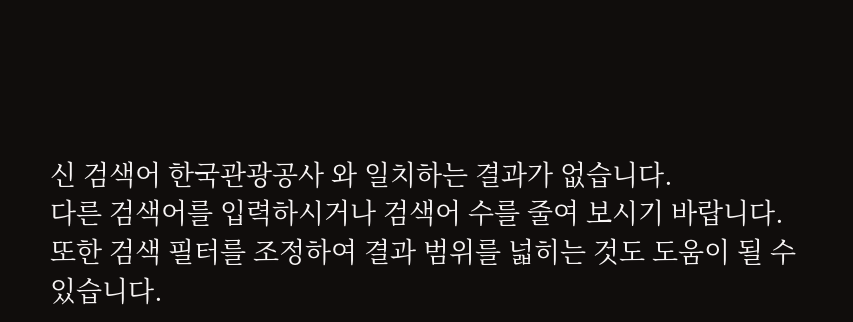신 검색어 한국관광공사 와 일치하는 결과가 없습니다.
다른 검색어를 입력하시거나 검색어 수를 줄여 보시기 바랍니다.
또한 검색 필터를 조정하여 결과 범위를 넓히는 것도 도움이 될 수 있습니다.